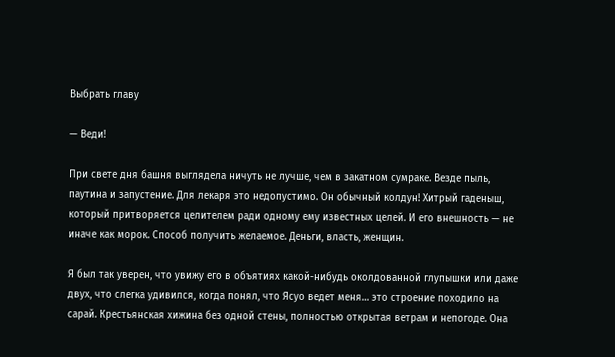Выбрать главу

— Веди!

При свете дня башня выглядела ничуть не лучше, чем в закатном сумраке. Везде пыль, паутина и запустение. Для лекаря это недопустимо. Он обычный колдун! Хитрый гаденыш, который притворяется целителем ради одному ему известных целей. И его внешность — не иначе как морок. Способ получить желаемое. Деньги, власть, женщин.

Я был так уверен, что увижу его в объятиях какой-нибудь околдованной глупышки или даже двух, что слегка удивился, когда понял, что Ясуо ведет меня… это строение походило на сарай. Крестьянская хижина без одной стены, полностью открытая ветрам и непогоде. Она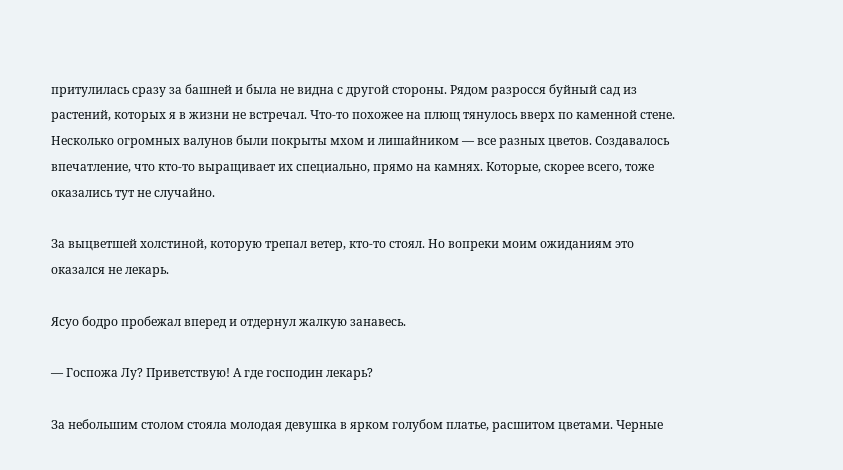притулилась сразу за башней и была не видна с другой стороны. Рядом разросся буйный сад из растений, которых я в жизни не встречал. Что-то похожее на плющ тянулось вверх по каменной стене. Несколько огромных валунов были покрыты мхом и лишайником — все разных цветов. Создавалось впечатление, что кто-то выращивает их специально, прямо на камнях. Которые, скорее всего, тоже оказались тут не случайно.

За выцветшей холстиной, которую трепал ветер, кто-то стоял. Но вопреки моим ожиданиям это оказался не лекарь.

Ясуо бодро пробежал вперед и отдернул жалкую занавесь.

— Госпожа Лу? Приветствую! А где господин лекарь?

За небольшим столом стояла молодая девушка в ярком голубом платье, расшитом цветами. Черные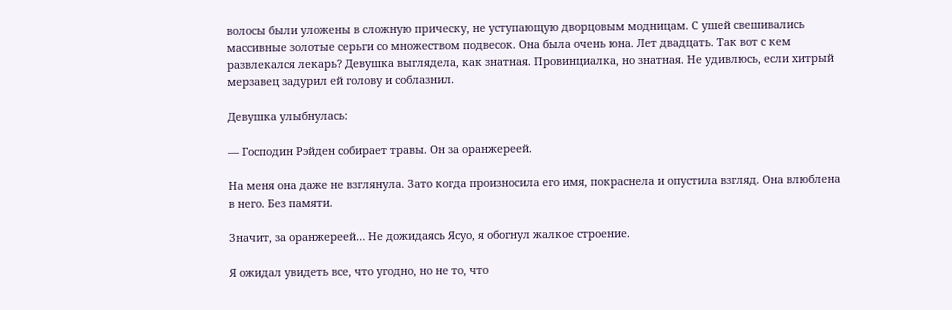волосы были уложены в сложную прическу, не уступающую дворцовым модницам. С ушей свешивались массивные золотые серьги со множеством подвесок. Она была очень юна. Лет двадцать. Так вот с кем развлекался лекарь? Девушка выглядела, как знатная. Провинциалка, но знатная. Не удивлюсь, если хитрый мерзавец задурил ей голову и соблазнил.

Девушка улыбнулась:

— Господин Рэйден собирает травы. Он за оранжереей.

На меня она даже не взглянула. Зато когда произносила его имя, покраснела и опустила взгляд. Она влюблена в него. Без памяти.

Значит, за оранжереей… Не дожидаясь Ясуо, я обогнул жалкое строение.

Я ожидал увидеть все, что угодно, но не то, что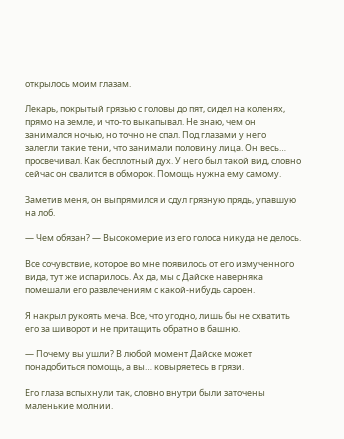открылось моим глазам.

Лекарь, покрытый грязью с головы до пят, сидел на коленях, прямо на земле, и что-то выкапывал. Не знаю, чем он занимался ночью, но точно не спал. Под глазами у него залегли такие тени, что занимали половину лица. Он весь… просвечивал. Как бесплотный дух. У него был такой вид, словно сейчас он свалится в обморок. Помощь нужна ему самому.

Заметив меня, он выпрямился и сдул грязную прядь, упавшую на лоб.

— Чем обязан? — Высокомерие из его голоса никуда не делось.

Все сочувствие, которое во мне появилось от его измученного вида, тут же испарилось. Ах да, мы с Дайске наверняка помешали его развлечениям с какой-нибудь сароен.

Я накрыл рукоять меча. Все, что угодно, лишь бы не схватить его за шиворот и не притащить обратно в башню.

— Почему вы ушли? В любой момент Дайске может понадобиться помощь, а вы… ковыряетесь в грязи.

Его глаза вспыхнули так, словно внутри были заточены маленькие молнии.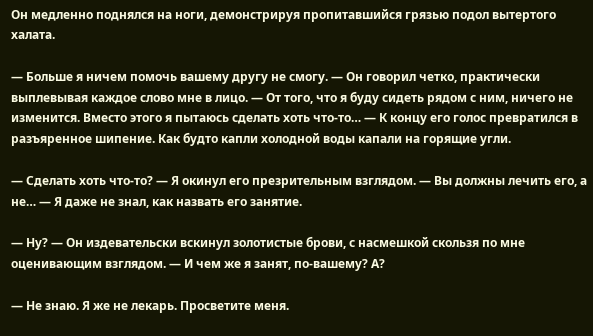Он медленно поднялся на ноги, демонстрируя пропитавшийся грязью подол вытертого халата.

— Больше я ничем помочь вашему другу не смогу. — Он говорил четко, практически выплевывая каждое слово мне в лицо. — От того, что я буду сидеть рядом с ним, ничего не изменится. Вместо этого я пытаюсь сделать хоть что-то… — К концу его голос превратился в разъяренное шипение. Как будто капли холодной воды капали на горящие угли.

— Сделать хоть что-то? — Я окинул его презрительным взглядом. — Вы должны лечить его, а не… — Я даже не знал, как назвать его занятие.

— Ну? — Он издевательски вскинул золотистые брови, с насмешкой скользя по мне оценивающим взглядом. — И чем же я занят, по-вашему? А?

— Не знаю. Я же не лекарь. Просветите меня.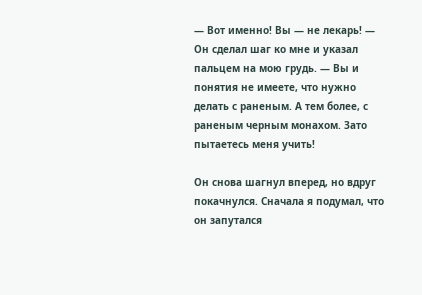— Вот именно! Вы — не лекарь! — Он сделал шаг ко мне и указал пальцем на мою грудь. — Вы и понятия не имеете, что нужно делать с раненым. А тем более, с раненым черным монахом. Зато пытаетесь меня учить!

Он снова шагнул вперед, но вдруг покачнулся. Сначала я подумал, что он запутался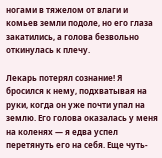ногами в тяжелом от влаги и комьев земли подоле, но его глаза закатились, а голова безвольно откинулась к плечу.

Лекарь потерял сознание! Я бросился к нему, подхватывая на руки, когда он уже почти упал на землю. Его голова оказалась у меня на коленях — я едва успел перетянуть его на себя. Еще чуть-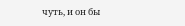чуть, и он бы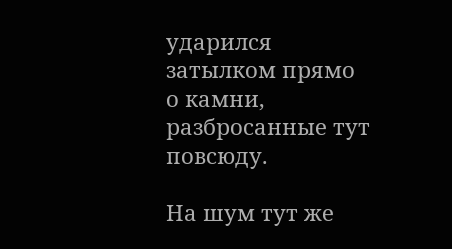ударился затылком прямо о камни, разбросанные тут повсюду.

На шум тут же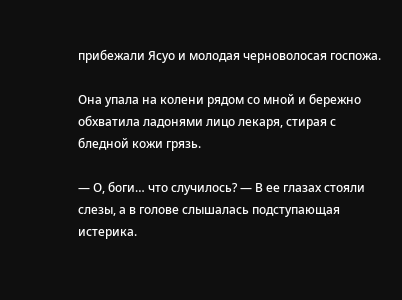прибежали Ясуо и молодая черноволосая госпожа.

Она упала на колени рядом со мной и бережно обхватила ладонями лицо лекаря, стирая с бледной кожи грязь.

— О, боги… что случилось? — В ее глазах стояли слезы, а в голове слышалась подступающая истерика.